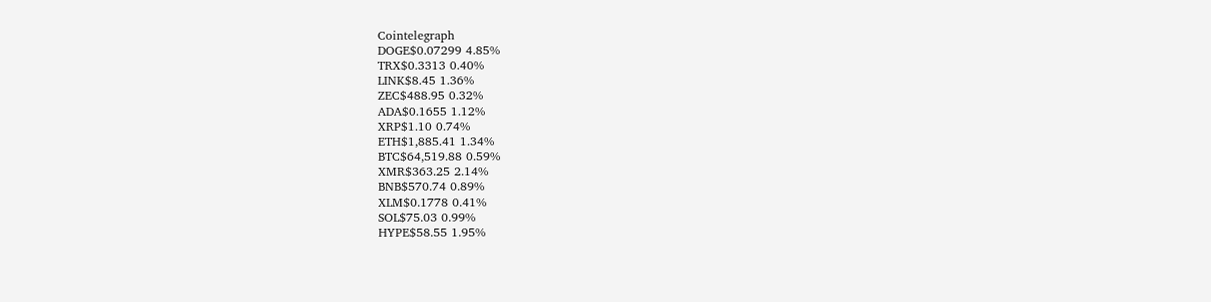Cointelegraph
DOGE$0.07299 4.85%
TRX$0.3313 0.40%
LINK$8.45 1.36%
ZEC$488.95 0.32%
ADA$0.1655 1.12%
XRP$1.10 0.74%
ETH$1,885.41 1.34%
BTC$64,519.88 0.59%
XMR$363.25 2.14%
BNB$570.74 0.89%
XLM$0.1778 0.41%
SOL$75.03 0.99%
HYPE$58.55 1.95%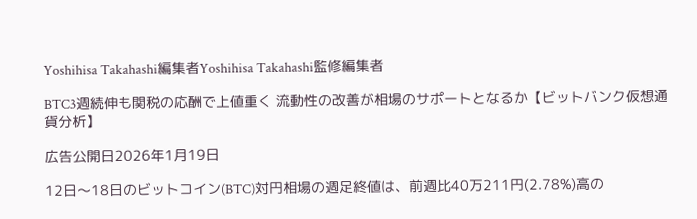Yoshihisa Takahashi編集者Yoshihisa Takahashi監修編集者

BTC3週続伸も関税の応酬で上値重く 流動性の改善が相場のサポートとなるか【ビットバンク仮想通貨分析】

広告公開日2026年1月19日

12日〜18日のビットコイン(BTC)対円相場の週足終値は、前週比40万211円(2.78%)高の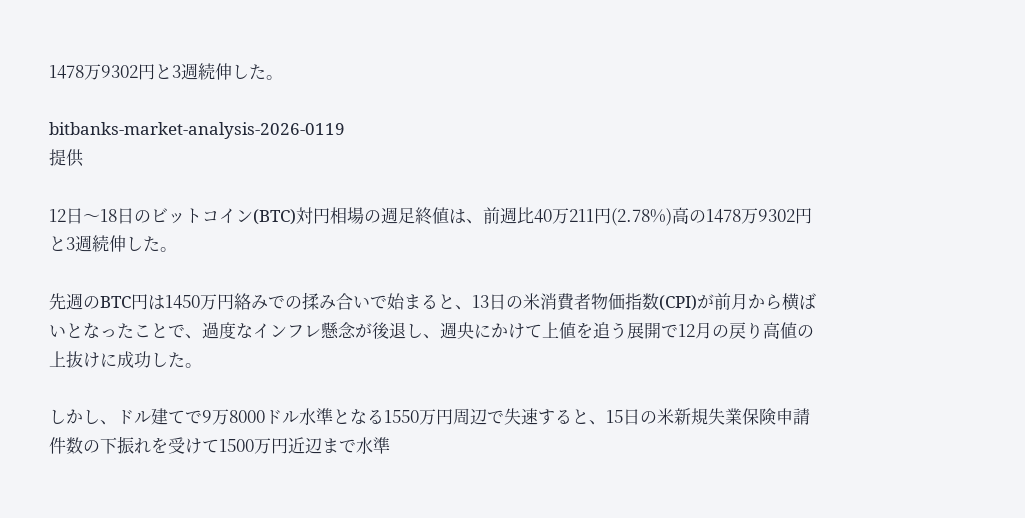1478万9302円と3週続伸した。

bitbanks-market-analysis-2026-0119
提供

12日〜18日のビットコイン(BTC)対円相場の週足終値は、前週比40万211円(2.78%)高の1478万9302円と3週続伸した。

先週のBTC円は1450万円絡みでの揉み合いで始まると、13日の米消費者物価指数(CPI)が前月から横ばいとなったことで、過度なインフレ懸念が後退し、週央にかけて上値を追う展開で12月の戻り高値の上抜けに成功した。

しかし、ドル建てで9万8000ドル水準となる1550万円周辺で失速すると、15日の米新規失業保険申請件数の下振れを受けて1500万円近辺まで水準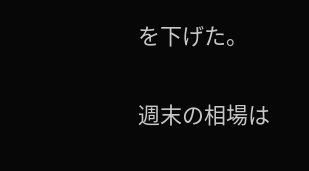を下げた。

週末の相場は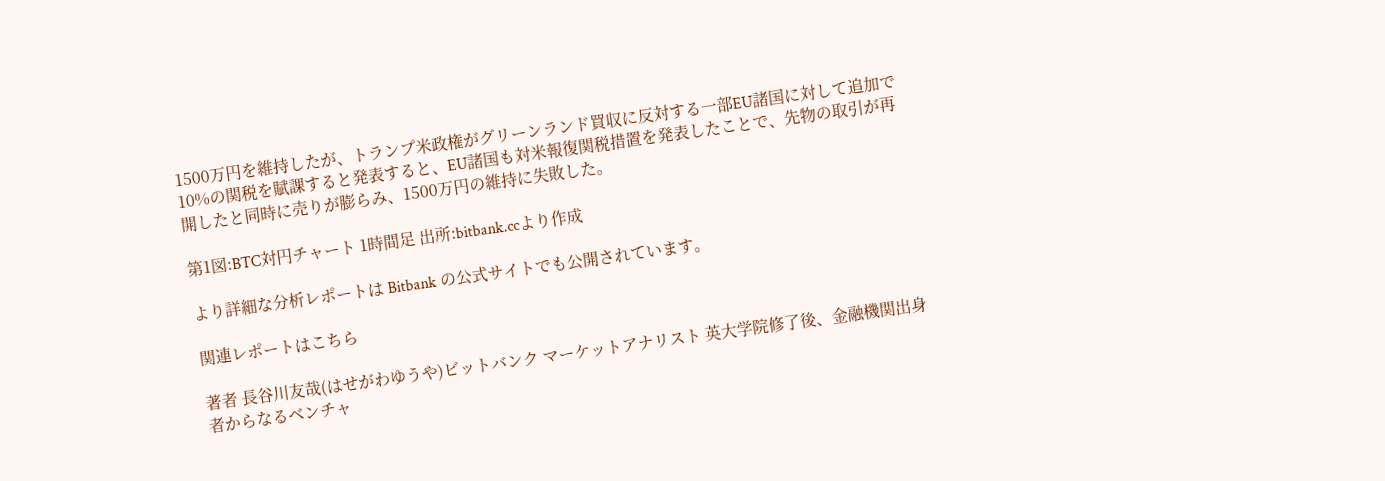1500万円を維持したが、トランプ米政権がグリーンランド買収に反対する一部EU諸国に対して追加で10%の関税を賦課すると発表すると、EU諸国も対米報復関税措置を発表したことで、先物の取引が再開したと同時に売りが膨らみ、1500万円の維持に失敗した。

第1図:BTC対円チャート 1時間足 出所:bitbank.ccより作成

より詳細な分析レポートは Bitbank の公式サイトでも公開されています。

関連レポートはこちら

著者 長谷川友哉(はせがわゆうや)ビットバンク マーケットアナリスト 英大学院修了後、金融機関出身者からなるベンチャ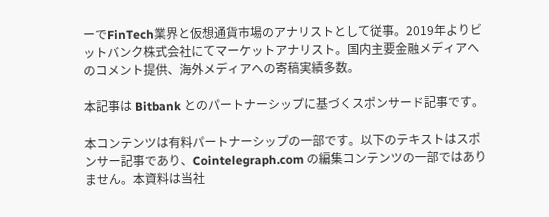ーでFinTech業界と仮想通貨市場のアナリストとして従事。2019年よりビットバンク株式会社にてマーケットアナリスト。国内主要金融メディアへのコメント提供、海外メディアへの寄稿実績多数。

本記事は Bitbank とのパートナーシップに基づくスポンサード記事です。

本コンテンツは有料パートナーシップの一部です。以下のテキストはスポンサー記事であり、Cointelegraph.com の編集コンテンツの一部ではありません。本資料は当社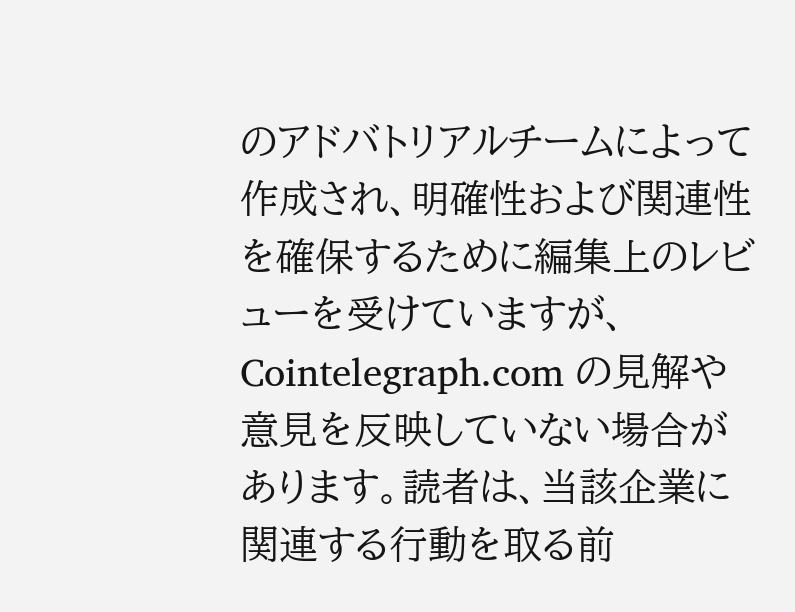のアドバトリアルチームによって作成され、明確性および関連性を確保するために編集上のレビューを受けていますが、Cointelegraph.com の見解や意見を反映していない場合があります。読者は、当該企業に関連する行動を取る前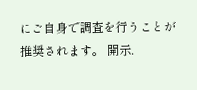にご自身で調査を行うことが推奨されます。 開示.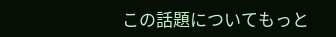この話題についてもっと